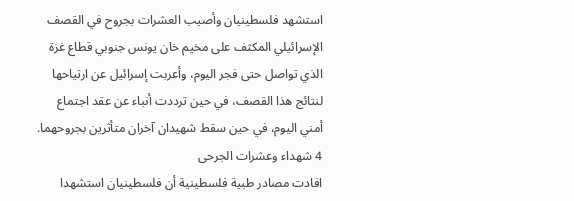استشهد فلسطينيان وأصيب العشرات بجروح في القصف الإسرائيلي المكثف على مخيم خان يونس جنوبي قطاع غزة الذي تواصل حتى فجر اليوم، وأعربت إسرائيل عن ارتياحها لنتائج هذا القصف، في حين ترددت أنباء عن عقد اجتماع أمني اليوم، في حين سقط شهيدان آخران متأثرين بجروحهما.
4 شهداء وعشرات الجرحى
افادت مصادر طبية فلسطينية أن فلسطينيان استشهدا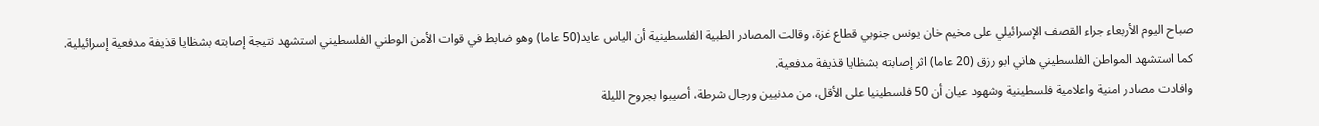صباح اليوم الأربعاء جراء القصف الإسرائيلي على مخيم خان يونس جنوبي قطاع غزة، وقالت المصادر الطبية الفلسطينية أن الياس عايد(50 عاما) وهو ضابط في قوات الأمن الوطني الفلسطيني استشهد نتيجة إصابته بشظايا قذيفة مدفعية إسرائيلية.
كما استشهد المواطن الفلسطيني هاني ابو رزق (20 عاما) اثر إصابته بشظايا قذيفة مدفعية.
وافادت مصادر امنية واعلامية فلسطينية وشهود عيان أن 50 فلسطينيا على الأقل، من مدنيين ورجال شرطة، أصيبوا بجروح الليلة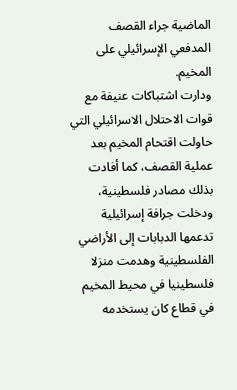الماضية جراء القصف المدفعي الإسرائيلي على المخيم.
ودارت اشتباكات عنيفة مع قوات الاحتلال الاسرائيلي التي حاولت اقتحام المخيم بعد عملية القصف، كما أفادت بذلك مصادر فلسطينية، ودخلت جرافة إسرائيلية تدعمها الدبابات إلى الأراضي الفلسطينية وهدمت منزلا فلسطينيا في محيط المخيم في قطاع كان يستخدمه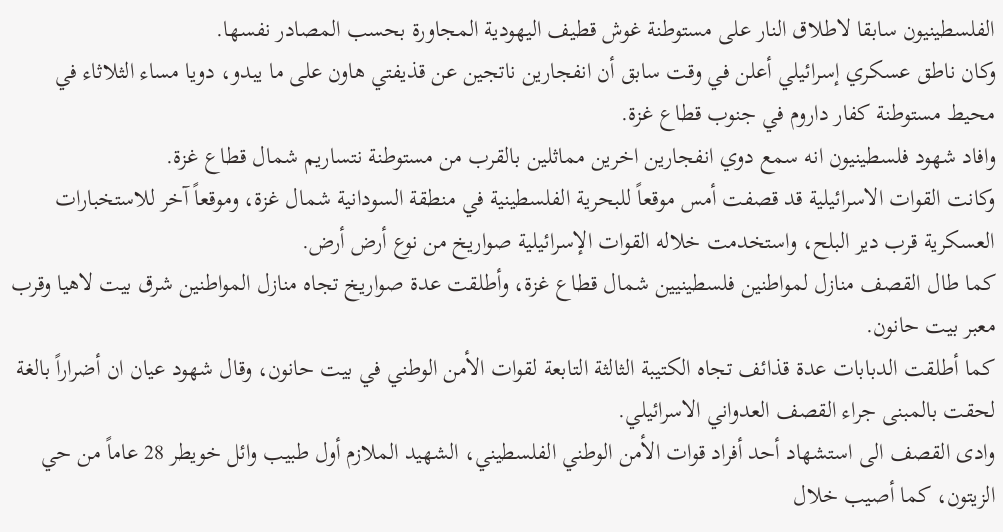الفلسطينيون سابقا لاطلاق النار على مستوطنة غوش قطيف اليهودية المجاورة بحسب المصادر نفسها.
وكان ناطق عسكري إسرائيلي أعلن في وقت سابق أن انفجارين ناتجين عن قذيفتي هاون على ما يبدو، دويا مساء الثلاثاء في محيط مستوطنة كفار داروم في جنوب قطاع غزة.
وافاد شهود فلسطينيون انه سمع دوي انفجارين اخرين مماثلين بالقرب من مستوطنة نتساريم شمال قطاع غزة.
وكانت القوات الاسرائيلية قد قصفت أمس موقعاً للبحرية الفلسطينية في منطقة السودانية شمال غزة، وموقعاً آخر للاستخبارات العسكرية قرب دير البلح، واستخدمت خلاله القوات الإسرائيلية صواريخ من نوع أرض أرض.
كما طال القصف منازل لمواطنين فلسطينيين شمال قطاع غزة، وأطلقت عدة صواريخ تجاه منازل المواطنين شرق بيت لاهيا وقرب معبر بيت حانون.
كما أطلقت الدبابات عدة قذائف تجاه الكتيبة الثالثة التابعة لقوات الأمن الوطني في بيت حانون، وقال شهود عيان ان أضراراً بالغة لحقت بالمبنى جراء القصف العدواني الاسرائيلي.
وادى القصف الى استشهاد أحد أفراد قوات الأمن الوطني الفلسطيني، الشهيد الملازم أول طبيب وائل خويطر 28 عاماً من حي الزيتون، كما أصيب خلال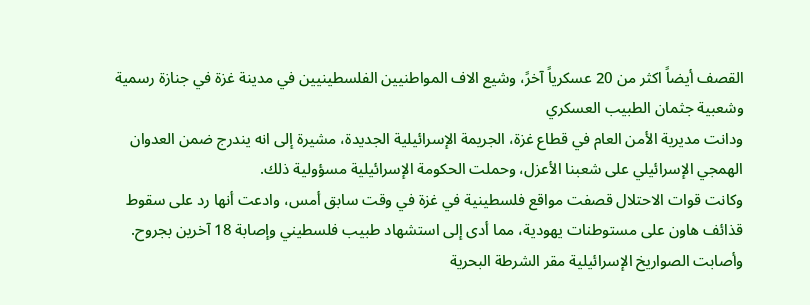القصف أيضاً اكثر من 20 عسكرياً آخرً، وشيع الاف المواطنيين الفلسطينيين في مدينة غزة في جنازة رسمية وشعبية جثمان الطبيب العسكري
ودانت مديرية الأمن العام في قطاع غزة، الجريمة الإسرائيلية الجديدة، مشيرة إلى انه يندرج ضمن العدوان الهمجي الإسرائيلي على شعبنا الأعزل، وحملت الحكومة الإسرائيلية مسؤولية ذلك.
وكانت قوات الاحتلال قصفت مواقع فلسطينية في غزة في وقت سابق أمس، وادعت أنها رد على سقوط قذائف هاون على مستوطنات يهودية، مما أدى إلى استشهاد طبيب فلسطيني وإصابة 18 آخرين بجروح.
وأصابت الصواريخ الإسرائيلية مقر الشرطة البحرية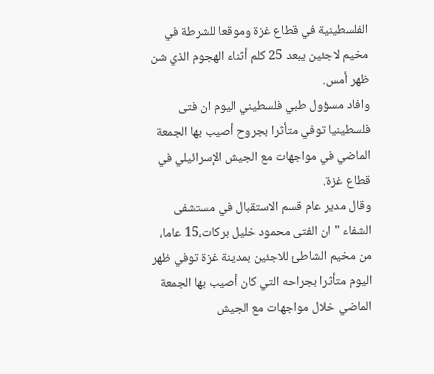الفلسطينية في قطاع غزة وموقعا للشرطة في مخيم لاجئين يبعد 25 كلم أثناء الهجوم الذي شن ظهر أمس.
وافاد مسؤول طبي فلسطيني اليوم ان فتى فلسطينيا توفي متأثرا بجروح أصيب بها الجمعة الماضي في مواجهات مع الجيش الإسرائيلي في قطاع غزة.
وقال مدير عام قسم الاستقبال في مستشفى الشفاء "ان الفتى محمود خليل بركات،15 عاما، من مخيم الشاطئ للاجئين بمدينة غزة توفي ظهر اليوم متأثرا بجراحه التي كان أصيب بها الجمعة الماضي خلال مواجهات مع الجيش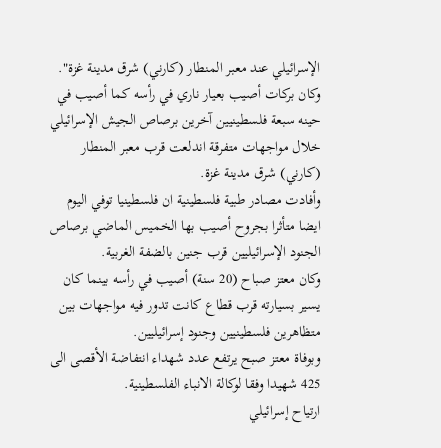الإسرائيلي عند معبر المنطار (كارني) شرق مدينة غزة".
وكان بركات أصيب بعيار ناري في رأسه كما أصيب في حينه سبعة فلسطينيين آخرين برصاص الجيش الإسرائيلي خلال مواجهات متفرقة اندلعت قرب معبر المنطار (كارني) شرق مدينة غزة.
وأفادت مصادر طبية فلسطينية ان فلسطينيا توفي اليوم ايضا متأثرا بجروح أصيب بها الخميس الماضي برصاص الجنود الإسرائيليين قرب جنين بالضفة الغربية.
وكان معتز صباح (20 سنة) أصيب في رأسه بينما كان يسير بسيارته قرب قطاع كانت تدور فيه مواجهات بين متظاهرين فلسطينيين وجنود إسرائيليين.
وبوفاة معتز صبح يرتفع عدد شهداء انتفاضة الأقصى الى 425 شهيدا وفقا لوكالة الانباء الفلسطينية.
ارتياح إسرائيلي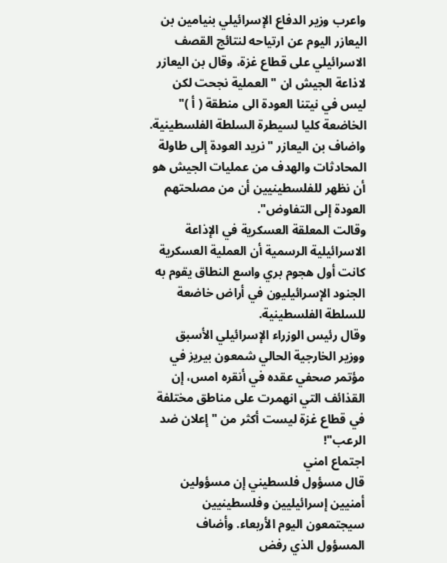واعرب وزير الدفاع الإسرائيلي بنيامين بن اليعازر اليوم عن ارتياحه لنتائج القصف الاسرائيلي على قطاع غزة، وقال بن اليعازر لاذاعة الجيش ان "العملية نجحت لكن ليس في نيتنا العودة الى منطقة ( أ )" الخاضعة كليا لسيطرة السلطة الفلسطينية.
واضاف بن اليعازر "نريد العودة إلى طاولة المحادثات والهدف من عمليات الجيش هو أن نظهر للفلسطينيين أن من مصلحتهم العودة إلى التفاوض".
وقالت المعلقة العسكرية في الإذاعة الاسرائيلية الرسمية أن العملية العسكرية كانت أول هجوم بري واسع النطاق يقوم به الجنود الإسرائيليون في أراض خاضعة للسلطة الفلسطينية.
وقال رئيس الوزراء الإسرائيلي الأسبق ووزير الخارجية الحالي شمعون بيريز في مؤتمر صحفي عقده في أنقره امس، إن القذائف التي انهمرت على مناطق مختلفة في قطاع غزة ليست أكثر من "إعلان ضد الرعب"!
اجتماع امني
قال مسؤول فلسطيني إن مسؤولين أمنيين إسرائيليين وفلسطينيين سيجتمعون اليوم الأربعاء. وأضاف المسؤول الذي رفض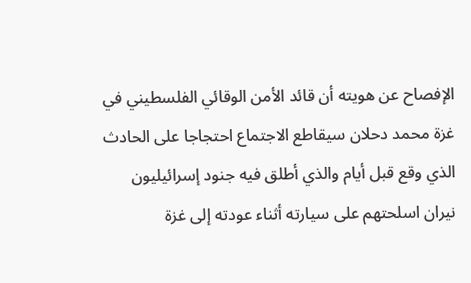الإفصاح عن هويته أن قائد الأمن الوقائي الفلسطيني في غزة محمد دحلان سيقاطع الاجتماع احتجاجا على الحادث الذي وقع قبل أيام والذي أطلق فيه جنود إسرائيليون نيران اسلحتهم على سيارته أثناء عودته إلى غزة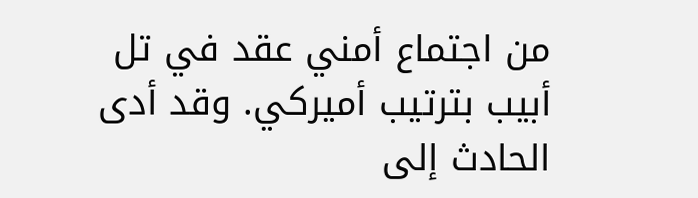من اجتماع أمني عقد في تل أبيب بترتيب أميركي. وقد أدى الحادث إلى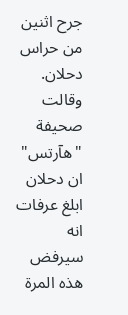جرح اثنين من حراس دحلان.
وقالت صحيفة "هآرتس" ان دحلان ابلغ عرفات انه سيرفض هذه المرة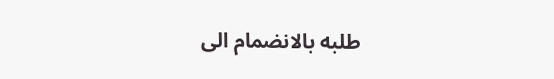طلبه بالانضمام الى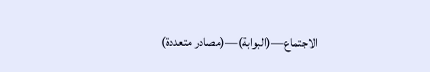الاجتماع—(البوابة)—(مصادر متعددة)